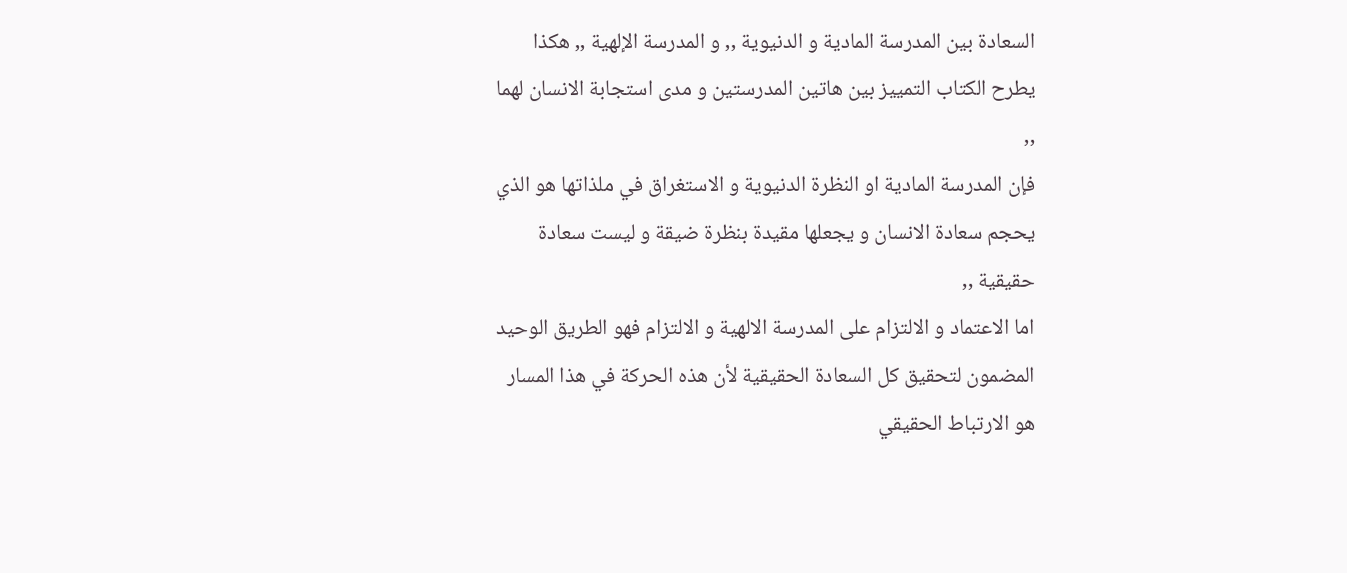السعادة بين المدرسة المادية و الدنيوية ,, و المدرسة الإلهية ,, هكذا يطرح الكتاب التمييز بين هاتين المدرستين و مدى استجابة الانسان لهما ,,
فإن المدرسة المادية او النظرة الدنيوية و الاستغراق في ملذاتها هو الذي يحجم سعادة الانسان و يجعلها مقيدة بنظرة ضيقة و ليست سعادة حقيقية ,,
اما الاعتماد و الالتزام على المدرسة الالهية و الالتزام فهو الطريق الوحيد المضمون لتحقيق كل السعادة الحقيقية لأن هذه الحركة في هذا المسار هو الارتباط الحقيقي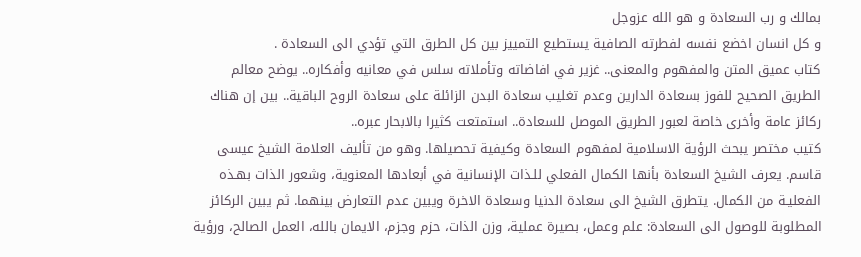بمالك و رب السعادة و هو الله عزوجل
و كل انسان اخضع نفسه لفطرته الصافية يستطيع التمييز بين كل الطرق التي تؤدي الى السعادة .
كتاب عميق المتن والمفهوم والمعنى.. غزير في افاضاته وتأملاته سلس في معانيه وأفكاره.. يوضح معالم الطريق الصحيح للفوز بسعادة الدارين وعدم تغليب سعادة البدن الزائلة على سعادة الروح الباقية.. بين إن هناك ركائز عامة وأخرى خاصة لعبور الطريق الموصل للسعادة.. استمتعت كثيرا بالابحار عبره..
كتيب مختصر يبحث الرؤية الاسلامية لمفهوم السعادة وكيفية تحصيلها. وهو من تأليف العلامة الشيخ عيسى قاسم. يعرف الشيخ السعادة بأنها الكمال الفعلي للـذات الإنسانية في أبعادها المعنوية، وشعور الذات بهـذه الفعليـة من الكمال. يتطرق الشيخ الى سعادة الدنيا وسعادة الاخرة ويبين عدم التعارض بينهما. ثم يبين الركائز المطلوبة للوصول الى السعادة: علم وعمل، بصيرة عملية، وزن الذات، حزم وجزم، الايمان بالله، العمل الصالح، ورؤية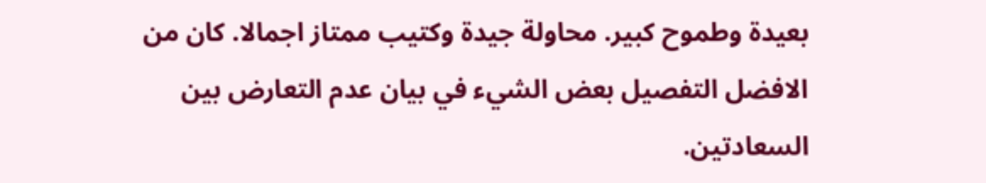بعيدة وطموح كبير. محاولة جيدة وكتيب ممتاز اجمالا. كان من الافضل التفصيل بعض الشيء في بيان عدم التعارض بين السعادتين.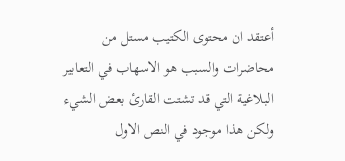أعتقد ان محتوى الكتيب مستل من محاضرات والسبب هو الاسهاب في التعابير البلاغية التي قد تشتت القارئ بعض الشيء ولكن هذا موجود في النص الاول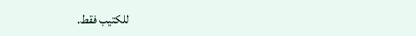للكتيب فقط.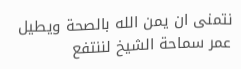نتمنى ان يمن الله بالصحة ويطيل عمر سماحة الشيخ لننتفع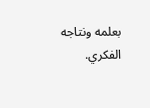بعلمه ونتاجه الفكري.